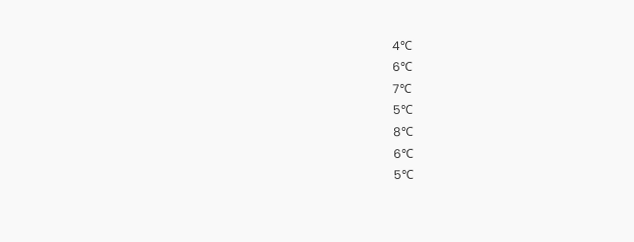4℃
6℃
7℃
5℃
8℃
6℃
5℃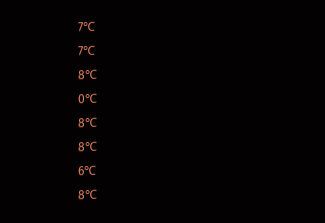7℃
7℃
8℃
0℃
8℃
8℃
6℃
8℃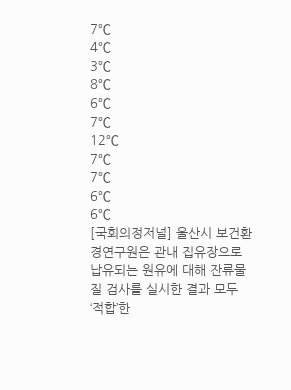7℃
4℃
3℃
8℃
6℃
7℃
12℃
7℃
7℃
6℃
6℃
[국회의정저널] 울산시 보건환경연구원은 관내 집유장으로 납유되는 원유에 대해 잔류물질 검사를 실시한 결과 모두 ‘적합’한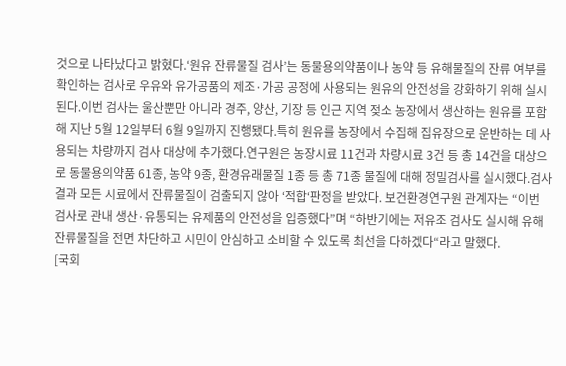것으로 나타났다고 밝혔다.‘원유 잔류물질 검사’는 동물용의약품이나 농약 등 유해물질의 잔류 여부를 확인하는 검사로 우유와 유가공품의 제조·가공 공정에 사용되는 원유의 안전성을 강화하기 위해 실시된다.이번 검사는 울산뿐만 아니라 경주, 양산, 기장 등 인근 지역 젖소 농장에서 생산하는 원유를 포함해 지난 5월 12일부터 6월 9일까지 진행됐다.특히 원유를 농장에서 수집해 집유장으로 운반하는 데 사용되는 차량까지 검사 대상에 추가했다.연구원은 농장시료 11건과 차량시료 3건 등 총 14건을 대상으로 동물용의약품 61종, 농약 9종, 환경유래물질 1종 등 총 71종 물질에 대해 정밀검사를 실시했다.검사 결과 모든 시료에서 잔류물질이 검출되지 않아 ‘적합‘판정을 받았다. 보건환경연구원 관계자는 “이번 검사로 관내 생산·유통되는 유제품의 안전성을 입증했다”며 “하반기에는 저유조 검사도 실시해 유해잔류물질을 전면 차단하고 시민이 안심하고 소비할 수 있도록 최선을 다하겠다“라고 말했다.
[국회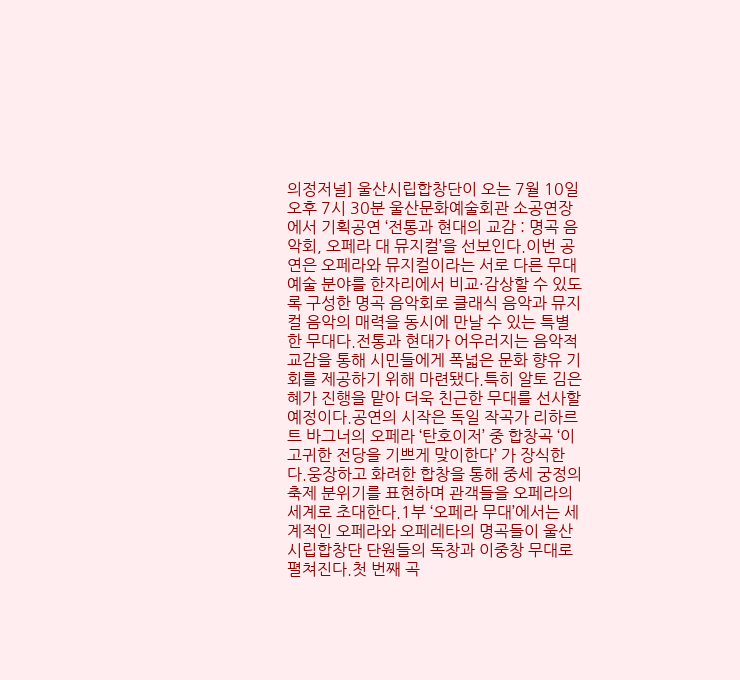의정저널] 울산시립합창단이 오는 7월 10일 오후 7시 30분 울산문화예술회관 소공연장에서 기획공연 ‘전통과 현대의 교감 : 명곡 음악회, 오페라 대 뮤지컬’을 선보인다.이번 공연은 오페라와 뮤지컬이라는 서로 다른 무대예술 분야를 한자리에서 비교·감상할 수 있도록 구성한 명곡 음악회로 클래식 음악과 뮤지컬 음악의 매력을 동시에 만날 수 있는 특별한 무대다.전통과 현대가 어우러지는 음악적 교감을 통해 시민들에게 폭넓은 문화 향유 기회를 제공하기 위해 마련됐다.특히 알토 김은혜가 진행을 맡아 더욱 친근한 무대를 선사할 예정이다.공연의 시작은 독일 작곡가 리하르트 바그너의 오페라 ‘탄호이저’ 중 합창곡 ‘이 고귀한 전당을 기쁘게 맞이한다’ 가 장식한다.웅장하고 화려한 합창을 통해 중세 궁정의 축제 분위기를 표현하며 관객들을 오페라의 세계로 초대한다.1부 ‘오페라 무대’에서는 세계적인 오페라와 오페레타의 명곡들이 울산시립합창단 단원들의 독창과 이중창 무대로 펼쳐진다.첫 번째 곡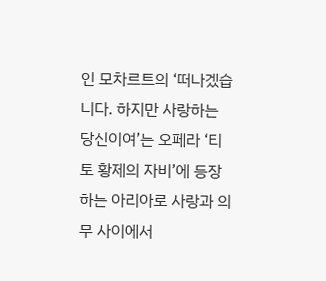인 모차르트의 ‘떠나겠습니다. 하지만 사랑하는 당신이여’는 오페라 ‘티토 황제의 자비’에 등장하는 아리아로 사랑과 의무 사이에서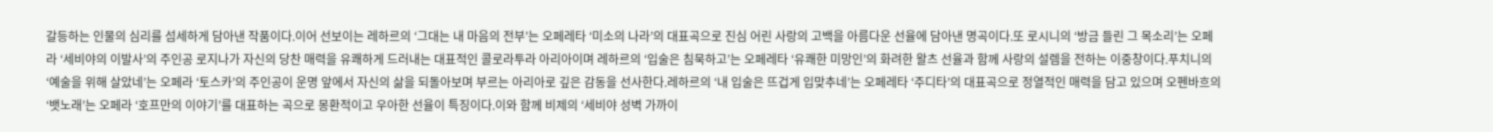갈등하는 인물의 심리를 섬세하게 담아낸 작품이다.이어 선보이는 레하르의 ‘그대는 내 마음의 전부’는 오페레타 ‘미소의 나라’의 대표곡으로 진심 어린 사랑의 고백을 아름다운 선율에 담아낸 명곡이다.또 로시니의 ‘방금 들린 그 목소리’는 오페라 ‘세비야의 이발사’의 주인공 로지나가 자신의 당찬 매력을 유쾌하게 드러내는 대표적인 콜로라투라 아리아이며 레하르의 ‘입술은 침묵하고’는 오페레타 ‘유쾌한 미망인’의 화려한 왈츠 선율과 함께 사랑의 설렘을 전하는 이중창이다.푸치니의 ‘예술을 위해 살았네’는 오페라 ‘토스카’의 주인공이 운명 앞에서 자신의 삶을 되돌아보며 부르는 아리아로 깊은 감동을 선사한다.레하르의 ‘내 입술은 뜨겁게 입맞추네’는 오페레타 ‘주디타’의 대표곡으로 정열적인 매력을 담고 있으며 오펜바흐의 ‘뱃노래’는 오페라 ‘호프만의 이야기’를 대표하는 곡으로 몽환적이고 우아한 선율이 특징이다.이와 함께 비제의 ‘세비야 성벽 가까이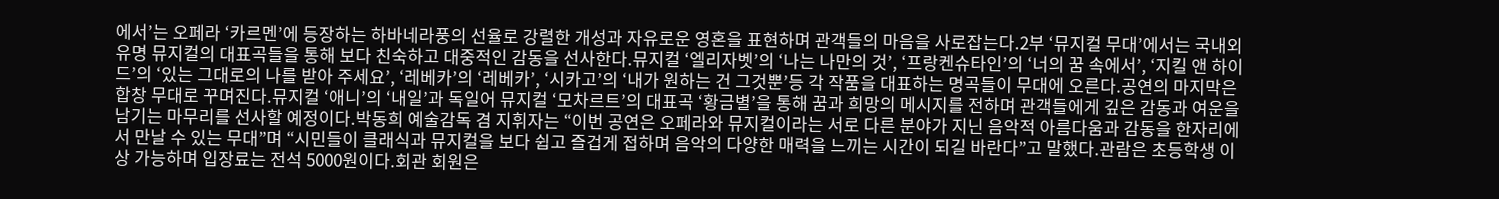에서’는 오페라 ‘카르멘’에 등장하는 하바네라풍의 선율로 강렬한 개성과 자유로운 영혼을 표현하며 관객들의 마음을 사로잡는다.2부 ‘뮤지컬 무대’에서는 국내외 유명 뮤지컬의 대표곡들을 통해 보다 친숙하고 대중적인 감동을 선사한다.뮤지컬 ‘엘리자벳’의 ‘나는 나만의 것’, ‘프랑켄슈타인’의 ‘너의 꿈 속에서’, ‘지킬 앤 하이드’의 ‘있는 그대로의 나를 받아 주세요’, ‘레베카’의 ‘레베카’, ‘시카고’의 ‘내가 원하는 건 그것뿐’등 각 작품을 대표하는 명곡들이 무대에 오른다.공연의 마지막은 합창 무대로 꾸며진다.뮤지컬 ‘애니’의 ‘내일’과 독일어 뮤지컬 ‘모차르트’의 대표곡 ‘황금별’을 통해 꿈과 희망의 메시지를 전하며 관객들에게 깊은 감동과 여운을 남기는 마무리를 선사할 예정이다.박동희 예술감독 겸 지휘자는 “이번 공연은 오페라와 뮤지컬이라는 서로 다른 분야가 지닌 음악적 아름다움과 감동을 한자리에서 만날 수 있는 무대”며 “시민들이 클래식과 뮤지컬을 보다 쉽고 즐겁게 접하며 음악의 다양한 매력을 느끼는 시간이 되길 바란다”고 말했다.관람은 초등학생 이상 가능하며 입장료는 전석 5000원이다.회관 회원은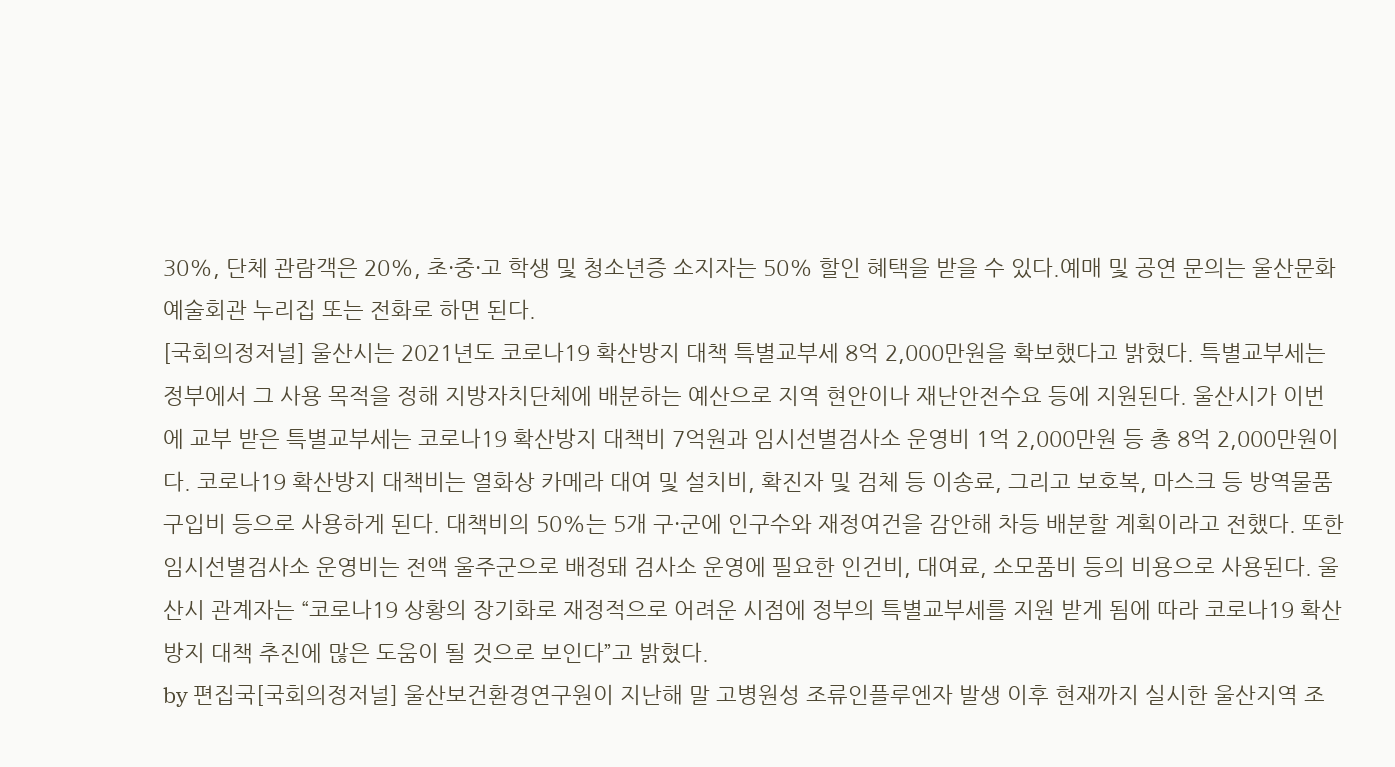30%, 단체 관람객은 20%, 초·중·고 학생 및 청소년증 소지자는 50% 할인 혜택을 받을 수 있다.예매 및 공연 문의는 울산문화예술회관 누리집 또는 전화로 하면 된다.
[국회의정저널] 울산시는 2021년도 코로나19 확산방지 대책 특별교부세 8억 2,000만원을 확보했다고 밝혔다. 특별교부세는 정부에서 그 사용 목적을 정해 지방자치단체에 배분하는 예산으로 지역 현안이나 재난안전수요 등에 지원된다. 울산시가 이번에 교부 받은 특별교부세는 코로나19 확산방지 대책비 7억원과 임시선별검사소 운영비 1억 2,000만원 등 총 8억 2,000만원이다. 코로나19 확산방지 대책비는 열화상 카메라 대여 및 설치비, 확진자 및 검체 등 이송료, 그리고 보호복, 마스크 등 방역물품 구입비 등으로 사용하게 된다. 대책비의 50%는 5개 구·군에 인구수와 재정여건을 감안해 차등 배분할 계획이라고 전했다. 또한 임시선별검사소 운영비는 전액 울주군으로 배정돼 검사소 운영에 필요한 인건비, 대여료, 소모품비 등의 비용으로 사용된다. 울산시 관계자는 “코로나19 상황의 장기화로 재정적으로 어려운 시점에 정부의 특별교부세를 지원 받게 됨에 따라 코로나19 확산방지 대책 추진에 많은 도움이 될 것으로 보인다”고 밝혔다.
by 편집국[국회의정저널] 울산보건환경연구원이 지난해 말 고병원성 조류인플루엔자 발생 이후 현재까지 실시한 울산지역 조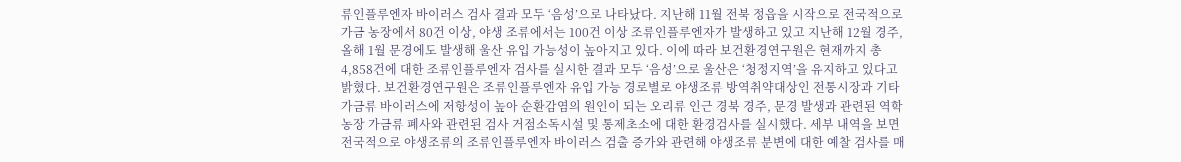류인플루엔자 바이러스 검사 결과 모두 ‘음성’으로 나타났다. 지난해 11월 전북 정읍을 시작으로 전국적으로 가금 농장에서 80건 이상, 야생 조류에서는 100건 이상 조류인플루엔자가 발생하고 있고 지난해 12월 경주, 올해 1월 문경에도 발생해 울산 유입 가능성이 높아지고 있다. 이에 따라 보건환경연구원은 현재까지 총 4,858건에 대한 조류인플루엔자 검사를 실시한 결과 모두 ‘음성’으로 울산은 ‘청정지역’을 유지하고 있다고 밝혔다. 보건환경연구원은 조류인플루엔자 유입 가능 경로별로 야생조류 방역취약대상인 전통시장과 기타 가금류 바이러스에 저항성이 높아 순환감염의 원인이 되는 오리류 인근 경북 경주, 문경 발생과 관련된 역학농장 가금류 폐사와 관련된 검사 거점소독시설 및 통제초소에 대한 환경검사를 실시했다. 세부 내역을 보면 전국적으로 야생조류의 조류인플루엔자 바이러스 검출 증가와 관련해 야생조류 분변에 대한 예찰 검사를 매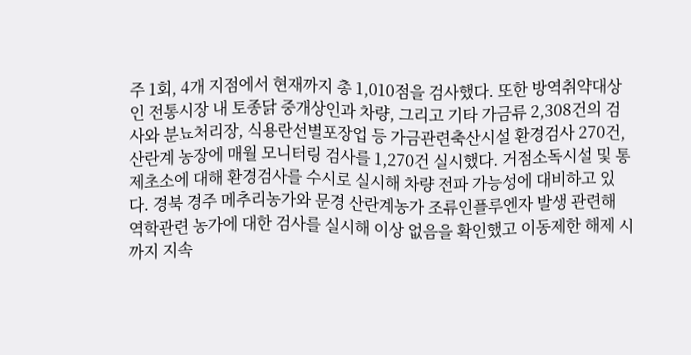주 1회, 4개 지점에서 현재까지 총 1,010점을 검사했다. 또한 방역취약대상인 전통시장 내 토종닭 중개상인과 차량, 그리고 기타 가금류 2,308건의 검사와 분뇨처리장, 식용란선별포장업 등 가금관련축산시설 환경검사 270건, 산란계 농장에 매월 모니터링 검사를 1,270건 실시했다. 거점소독시설 및 통제초소에 대해 환경검사를 수시로 실시해 차량 전파 가능성에 대비하고 있다. 경북 경주 메추리농가와 문경 산란계농가 조류인플루엔자 발생 관련해 역학관련 농가에 대한 검사를 실시해 이상 없음을 확인했고 이동제한 해제 시까지 지속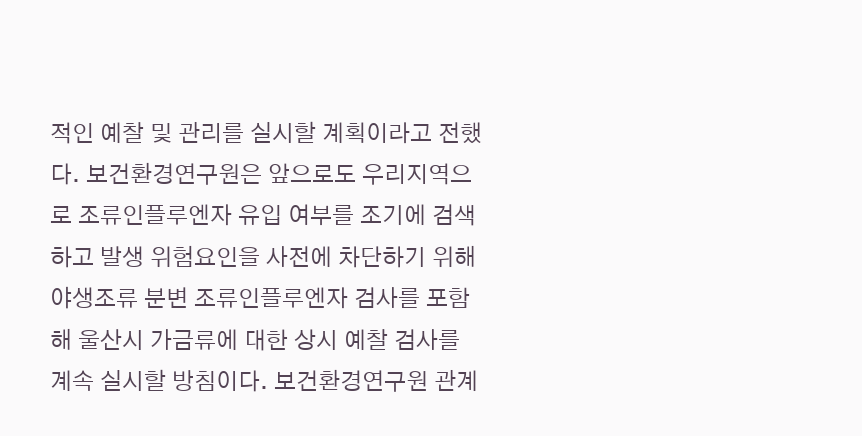적인 예찰 및 관리를 실시할 계획이라고 전했다. 보건환경연구원은 앞으로도 우리지역으로 조류인플루엔자 유입 여부를 조기에 검색하고 발생 위험요인을 사전에 차단하기 위해 야생조류 분변 조류인플루엔자 검사를 포함해 울산시 가금류에 대한 상시 예찰 검사를 계속 실시할 방침이다. 보건환경연구원 관계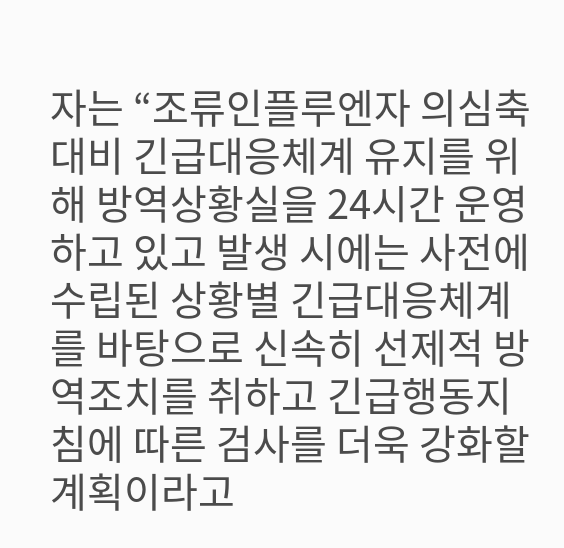자는 “조류인플루엔자 의심축 대비 긴급대응체계 유지를 위해 방역상황실을 24시간 운영하고 있고 발생 시에는 사전에 수립된 상황별 긴급대응체계를 바탕으로 신속히 선제적 방역조치를 취하고 긴급행동지침에 따른 검사를 더욱 강화할 계획이라고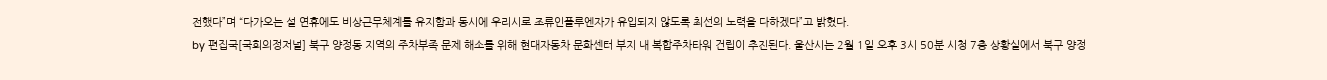전했다”며 “다가오는 설 연휴에도 비상근무체계를 유지함과 동시에 우리시로 조류인플루엔자가 유입되지 않도록 최선의 노력을 다하겠다”고 밝혔다.
by 편집국[국회의정저널] 북구 양정동 지역의 주차부족 문제 해소를 위해 현대자동차 문화센터 부지 내 복합주차타워 건립이 추진된다. 울산시는 2월 1일 오후 3시 50분 시청 7층 상황실에서 북구 양정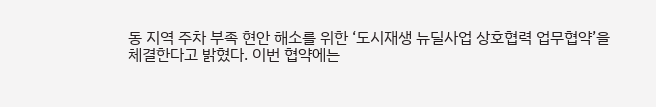동 지역 주차 부족 현안 해소를 위한 ‘도시재생 뉴딜사업 상호협력 업무협약’을 체결한다고 밝혔다. 이번 협약에는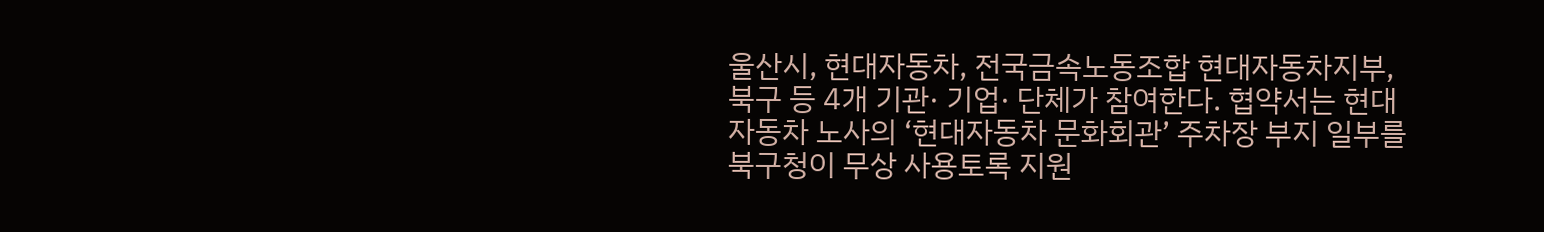울산시, 현대자동차, 전국금속노동조합 현대자동차지부, 북구 등 4개 기관· 기업· 단체가 참여한다. 협약서는 현대자동차 노사의 ‘현대자동차 문화회관’ 주차장 부지 일부를 북구청이 무상 사용토록 지원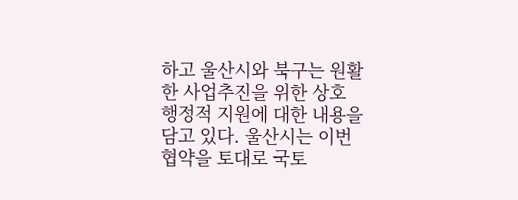하고 울산시와 북구는 원활한 사업추진을 위한 상호 행정적 지원에 대한 내용을 담고 있다. 울산시는 이번 협약을 토대로 국토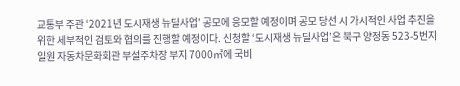교통부 주관 ‘2021년 도시재생 뉴딜사업’ 공모에 응모할 예정이며 공모 당선 시 가시적인 사업 추진을 위한 세부적인 검토와 협의를 진행할 예정이다. 신청할 ‘도시재생 뉴딜사업’은 북구 양정동 523-5번지 일원 자동차문화회관 부설주차장 부지 7000㎡에 국비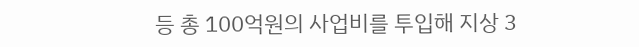등 총 100억원의 사업비를 투입해 지상 3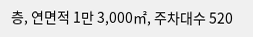층, 연면적 1만 3,000㎡, 주차대수 520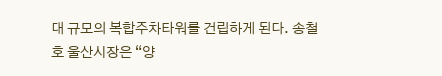대 규모의 복합주차타워를 건립하게 된다. 송철호 울산시장은 “양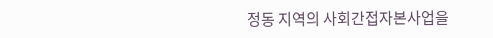정동 지역의 사회간접자본사업을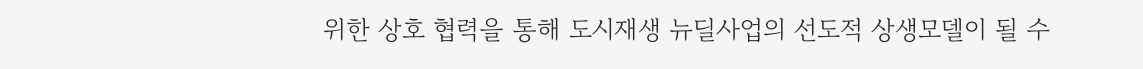위한 상호 협력을 통해 도시재생 뉴딜사업의 선도적 상생모델이 될 수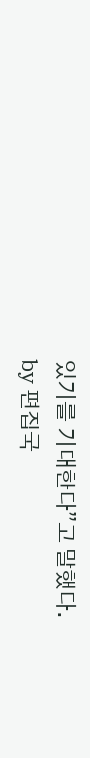있기를 기대한다”고 말했다.
by 편집국